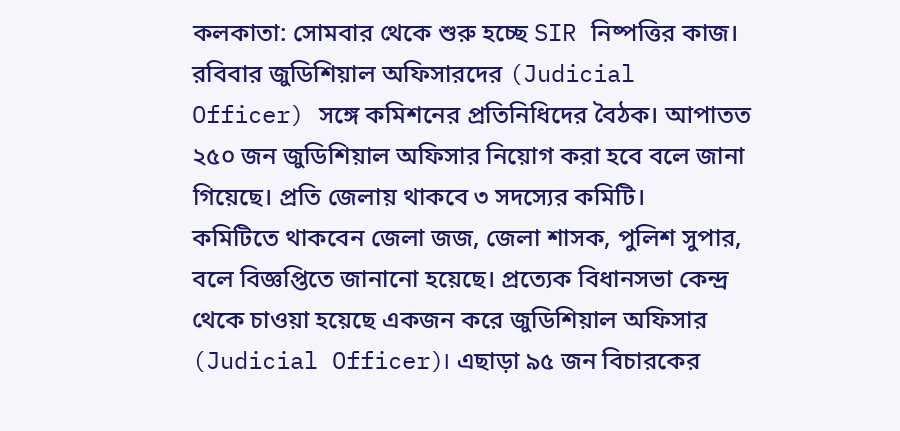কলকাতা: সোমবার থেকে শুরু হচ্ছে SIR নিষ্পত্তির কাজ। রবিবার জুডিশিয়াল অফিসারদের (Judicial Officer) সঙ্গে কমিশনের প্রতিনিধিদের বৈঠক। আপাতত ২৫০ জন জুডিশিয়াল অফিসার নিয়োগ করা হবে বলে জানা গিয়েছে। প্রতি জেলায় থাকবে ৩ সদস্যের কমিটি।
কমিটিতে থাকবেন জেলা জজ, জেলা শাসক, পুলিশ সুপার, বলে বিজ্ঞপ্তিতে জানানো হয়েছে। প্রত্যেক বিধানসভা কেন্দ্র থেকে চাওয়া হয়েছে একজন করে জুডিশিয়াল অফিসার (Judicial Officer)। এছাড়া ৯৫ জন বিচারকের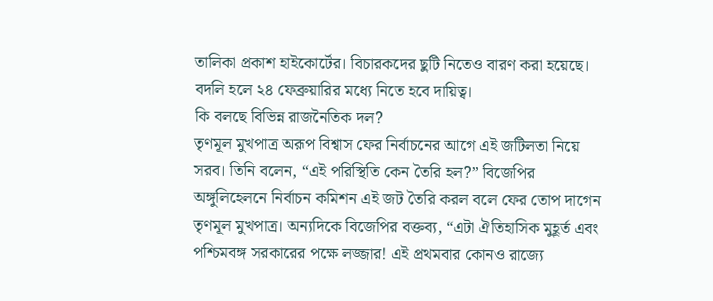তালিকা প্রকাশ হাইকোর্টের। বিচারকদের ছুটি নিতেও বারণ করা হয়েছে। বদলি হলে ২৪ ফেব্রুয়ারির মধ্যে নিতে হবে দায়িত্ব।
কি বলছে বিভিন্ন রাজনৈতিক দল?
তৃণমূল মুখপাত্র অরূপ বিশ্বাস ফের নির্বাচনের আগে এই জটিলতা নিয়ে সরব। তিনি বলেন, “এই পরিস্থিতি কেন তৈরি হল?” বিজেপির অঙ্গুলিহেলনে নির্বাচন কমিশন এই জট তৈরি করল বলে ফের তোপ দাগেন তৃণমূল মুখপাত্র। অন্যদিকে বিজেপির বক্তব্য, “এটা ঐতিহাসিক মুহূর্ত এবং পশ্চিমবঙ্গ সরকারের পক্ষে লজ্জার! এই প্রথমবার কোনও রাজ্যে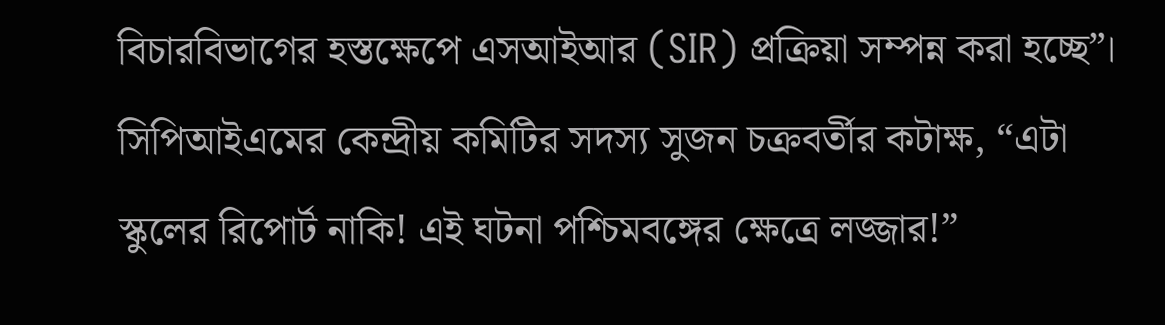বিচারবিভাগের হস্তক্ষেপে এসআইআর (SIR) প্রক্রিয়া সম্পন্ন করা হচ্ছে”।
সিপিআইএমের কেন্দ্রীয় কমিটির সদস্য সুজন চক্রবর্তীর কটাক্ষ, “এটা স্কুলের রিপোর্ট নাকি! এই ঘটনা পশ্চিমবঙ্গের ক্ষেত্রে লজ্জার!”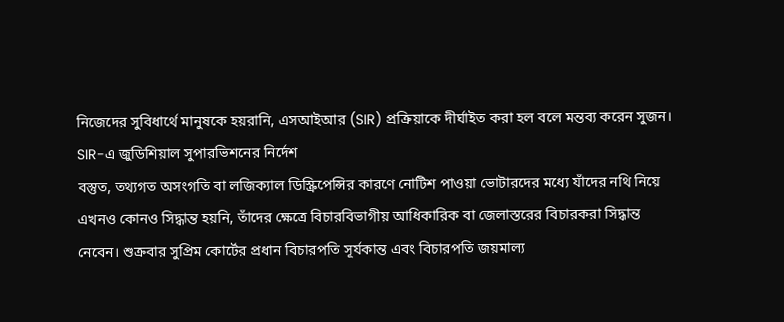নিজেদের সুবিধার্থে মানুষকে হয়রানি, এসআইআর (SIR) প্রক্রিয়াকে দীর্ঘাইত করা হল বলে মন্তব্য করেন সুজন।
SIR-এ জুডিশিয়াল সুপারভিশনের নির্দেশ
বস্তুত, তথ্যগত অসংগতি বা লজিক্যাল ডিস্ক্রিপেন্সির কারণে নোটিশ পাওয়া ভোটারদের মধ্যে যাঁদের নথি নিয়ে এখনও কোনও সিদ্ধান্ত হয়নি, তাঁদের ক্ষেত্রে বিচারবিভাগীয় আধিকারিক বা জেলাস্তরের বিচারকরা সিদ্ধান্ত নেবেন। শুক্রবার সুপ্রিম কোর্টের প্রধান বিচারপতি সূর্যকান্ত এবং বিচারপতি জয়মাল্য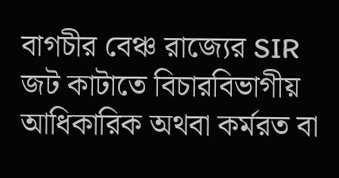বাগচীর বেঞ্চ রাজ্যের SIR জট কাটাতে বিচারবিভাগীয় আধিকারিক অথবা কর্মরত বা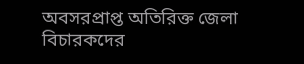অবসরপ্রাপ্ত অতিরিক্ত জেলা বিচারকদের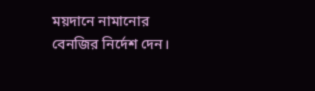ময়দানে নামানোর বেনজির নির্দেশ দেন।